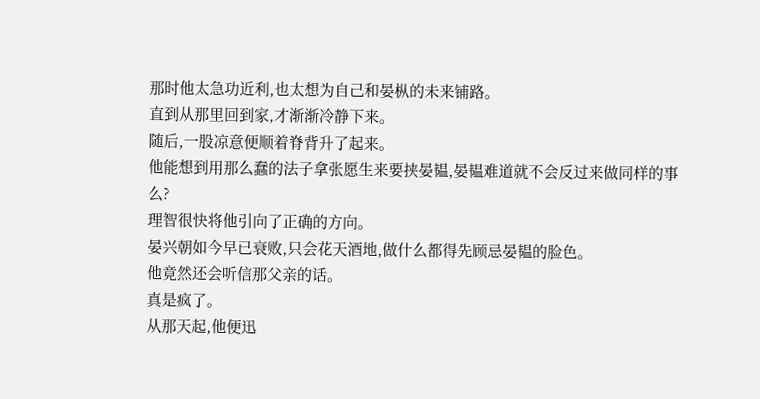那时他太急功近利,也太想为自己和晏枞的未来铺路。
直到从那里回到家,才渐渐冷静下来。
随后,一股凉意便顺着脊背升了起来。
他能想到用那么蠢的法子拿张愿生来要挟晏韫,晏韫难道就不会反过来做同样的事么?
理智很快将他引向了正确的方向。
晏兴朝如今早已衰败,只会花天酒地,做什么都得先顾忌晏韫的脸色。
他竟然还会听信那父亲的话。
真是疯了。
从那天起,他便迅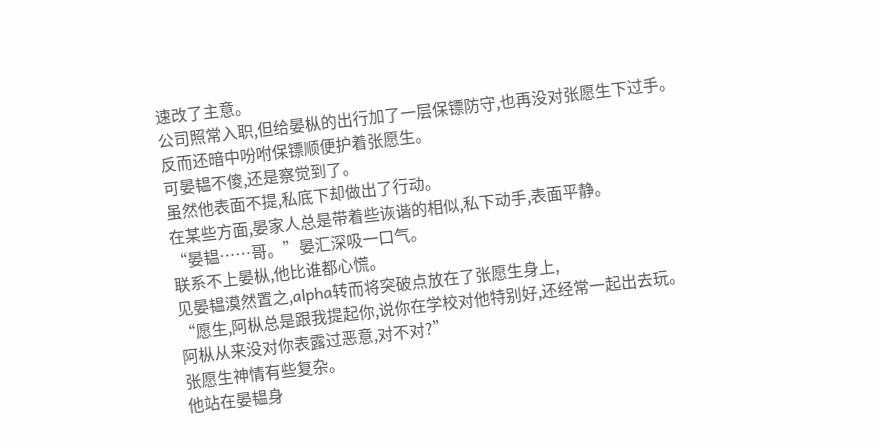速改了主意。
公司照常入职,但给晏枞的出行加了一层保镖防守,也再没对张愿生下过手。
反而还暗中吩咐保镖顺便护着张愿生。
可晏韫不傻,还是察觉到了。
虽然他表面不提,私底下却做出了行动。
在某些方面,晏家人总是带着些诙谐的相似,私下动手,表面平静。
“晏韫……哥。”晏汇深吸一口气。
联系不上晏枞,他比谁都心慌。
见晏韫漠然置之,alpha转而将突破点放在了张愿生身上,
“愿生,阿枞总是跟我提起你,说你在学校对他特别好,还经常一起出去玩。
阿枞从来没对你表露过恶意,对不对?”
张愿生神情有些复杂。
他站在晏韫身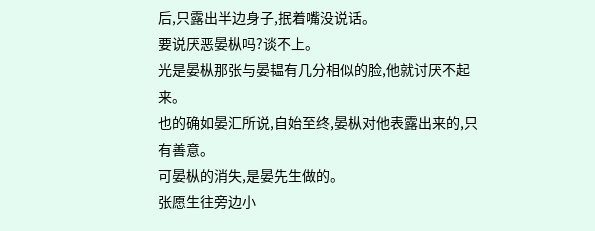后,只露出半边身子,抿着嘴没说话。
要说厌恶晏枞吗?谈不上。
光是晏枞那张与晏韫有几分相似的脸,他就讨厌不起来。
也的确如晏汇所说,自始至终,晏枞对他表露出来的,只有善意。
可晏枞的消失,是晏先生做的。
张愿生往旁边小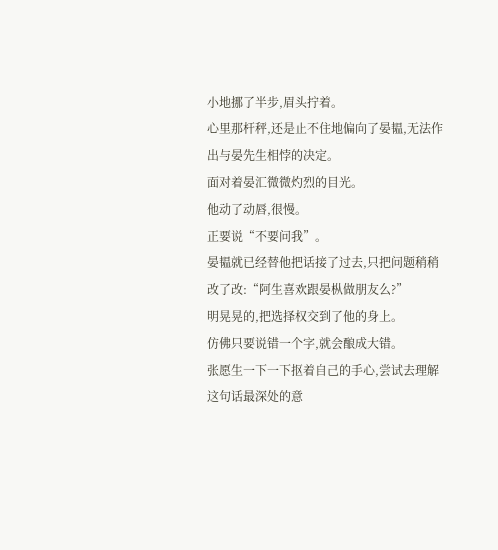小地挪了半步,眉头拧着。
心里那杆秤,还是止不住地偏向了晏韫,无法作出与晏先生相悖的决定。
面对着晏汇微微灼烈的目光。
他动了动唇,很慢。
正要说“不要问我”。
晏韫就已经替他把话接了过去,只把问题稍稍改了改:“阿生喜欢跟晏枞做朋友么?”
明晃晃的,把选择权交到了他的身上。
仿佛只要说错一个字,就会酿成大错。
张愿生一下一下抠着自己的手心,尝试去理解这句话最深处的意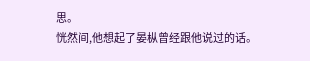思。
恍然间,他想起了晏枞曾经跟他说过的话。